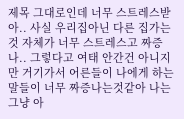제목 그대로인데 너무 스트레스받아.. 사실 우리집아닌 다른 집가는 것 자체가 너무 스트레스고 짜증나.. 그렇다고 여태 안간건 아니지만 거기가서 어른들이 나에게 하는 말들이 너무 짜증나는것같아 나는 그냥 아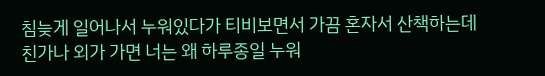침늦게 일어나서 누워있다가 티비보면서 가끔 혼자서 산책하는데 친가나 외가 가면 너는 왜 하루종일 누워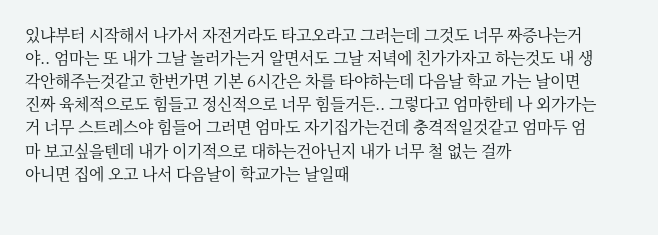있냐부터 시작해서 나가서 자전거라도 타고오라고 그러는데 그것도 너무 짜증나는거야.. 엄마는 또 내가 그날 놀러가는거 알면서도 그날 저녁에 친가가자고 하는것도 내 생각안해주는것같고 한번가면 기본 6시간은 차를 타야하는데 다음날 학교 가는 날이면 진짜 육체적으로도 힘들고 정신적으로 너무 힘들거든.. 그렇다고 엄마한테 나 외가가는거 너무 스트레스야 힘들어 그러면 엄마도 자기집가는건데 충격적일것같고 엄마두 엄마 보고싶을텐데 내가 이기적으로 대하는건아닌지 내가 너무 철 없는 걸까
아니면 집에 오고 나서 다음날이 학교가는 날일때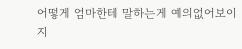어떻게 엄마한테 말하는게 예의없어보이지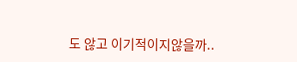도 않고 이기적이지않을까..